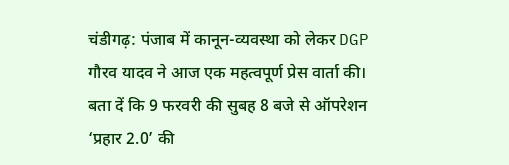चंडीगढ़: पंजाब में कानून-व्यवस्था को लेकर DGP गौरव यादव ने आज एक महत्वपूर्ण प्रेस वार्ता की। बता दें कि 9 फरवरी की सुबह 8 बजे से ऑपरेशन ‘प्रहार 2.0’ की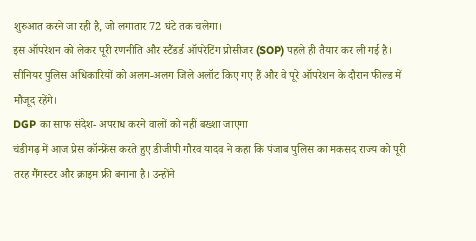शुरुआत करने जा रही है, जो लगातार 72 घंटे तक चलेगा।
इस ऑपरेशन को लेकर पूरी रणनीति और स्टैंडर्ड ऑपरेटिंग प्रोसीजर (SOP) पहले ही तैयार कर ली गई है। सीनियर पुलिस अधिकारियों को अलग-अलग जिले अलॉट किए गए हैं और वे पूरे ऑपरेशन के दौरान फील्ड में मौजूद रहेंगे।
DGP का साफ संदेश- अपराध करने वालों को नहीं बख्शा जाएगा
चंडीगढ़ में आज प्रेस कॉन्फ्रेंस करते हुए डीजीपी गौरव यादव ने कहा कि पंजाब पुलिस का मकसद राज्य को पूरी तरह गैंगस्टर और क्राइम फ्री बनाना है। उन्होंने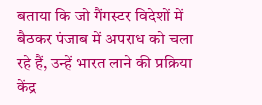बताया कि जो गैंगस्टर विदेशों में बैठकर पंजाब में अपराध को चला रहे हैं, उन्हें भारत लाने की प्रक्रिया केंद्र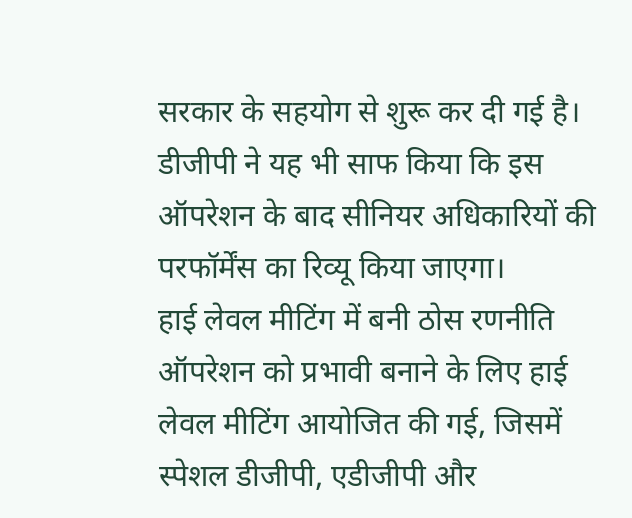सरकार के सहयोग से शुरू कर दी गई है।
डीजीपी ने यह भी साफ किया कि इस ऑपरेशन के बाद सीनियर अधिकारियों की परफॉर्मेंस का रिव्यू किया जाएगा।
हाई लेवल मीटिंग में बनी ठोस रणनीति
ऑपरेशन को प्रभावी बनाने के लिए हाई लेवल मीटिंग आयोजित की गई, जिसमें स्पेशल डीजीपी, एडीजीपी और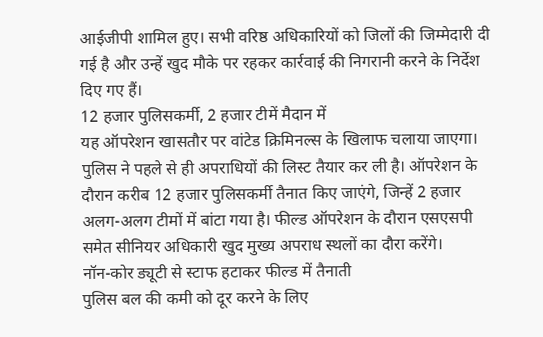आईजीपी शामिल हुए। सभी वरिष्ठ अधिकारियों को जिलों की जिम्मेदारी दी गई है और उन्हें खुद मौके पर रहकर कार्रवाई की निगरानी करने के निर्देश दिए गए हैं।
12 हजार पुलिसकर्मी, 2 हजार टीमें मैदान में
यह ऑपरेशन खासतौर पर वांटेड क्रिमिनल्स के खिलाफ चलाया जाएगा। पुलिस ने पहले से ही अपराधियों की लिस्ट तैयार कर ली है। ऑपरेशन के दौरान करीब 12 हजार पुलिसकर्मी तैनात किए जाएंगे, जिन्हें 2 हजार अलग-अलग टीमों में बांटा गया है। फील्ड ऑपरेशन के दौरान एसएसपी समेत सीनियर अधिकारी खुद मुख्य अपराध स्थलों का दौरा करेंगे।
नॉन-कोर ड्यूटी से स्टाफ हटाकर फील्ड में तैनाती
पुलिस बल की कमी को दूर करने के लिए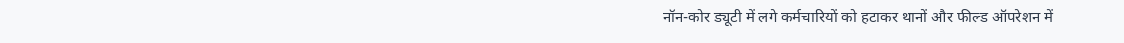नॉन-कोर ड्यूटी में लगे कर्मचारियों को हटाकर थानों और फील्ड ऑपरेशन में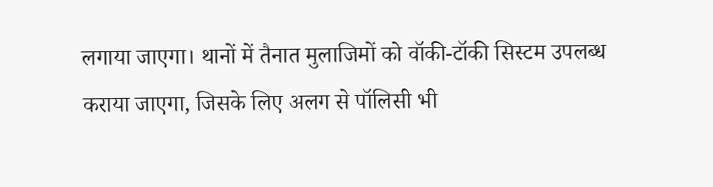लगाया जाएगा। थानों में तैनात मुलाजिमों को वॉकी-टॉकी सिस्टम उपलब्ध कराया जाएगा, जिसके लिए अलग से पॉलिसी भी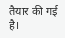तैयार की गई है।